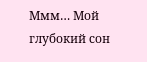Ммм… Мой глубокий сон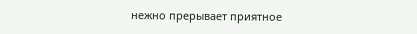нежно прерывает приятное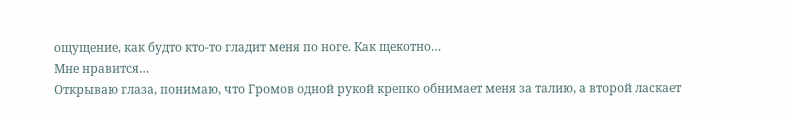ощущение, как будто кто-то гладит меня по ноге. Как щекотно…
Мне нравится…
Открываю глаза, понимаю, что Громов одной рукой крепко обнимает меня за талию, а второй ласкает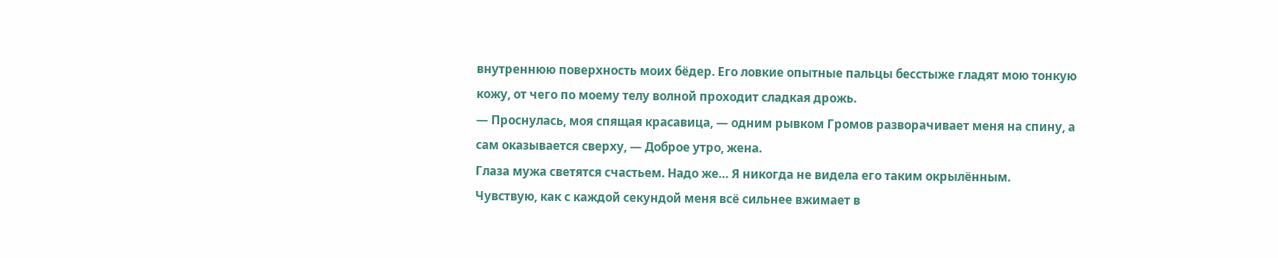внутреннюю поверхность моих бёдер. Его ловкие опытные пальцы бесстыже гладят мою тонкую кожу, от чего по моему телу волной проходит сладкая дрожь.
— Проснулась, моя спящая красавица, — одним рывком Громов разворачивает меня на спину, а сам оказывается сверху, — Доброе утро, жена.
Глаза мужа светятся счастьем. Надо же… Я никогда не видела его таким окрылённым.
Чувствую, как с каждой секундой меня всё сильнее вжимает в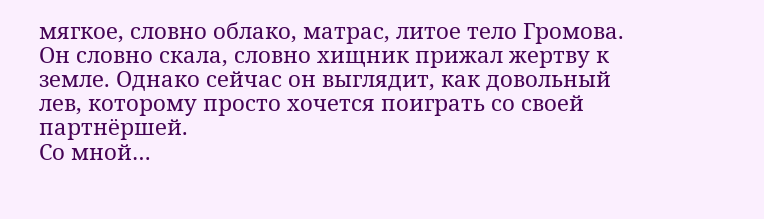мягкое, словно облако, матрас, литое тело Громова. Он словно скала, словно хищник прижал жертву к земле. Однако сейчас он выглядит, как довольный лев, которому просто хочется поиграть со своей партнёршей.
Со мной…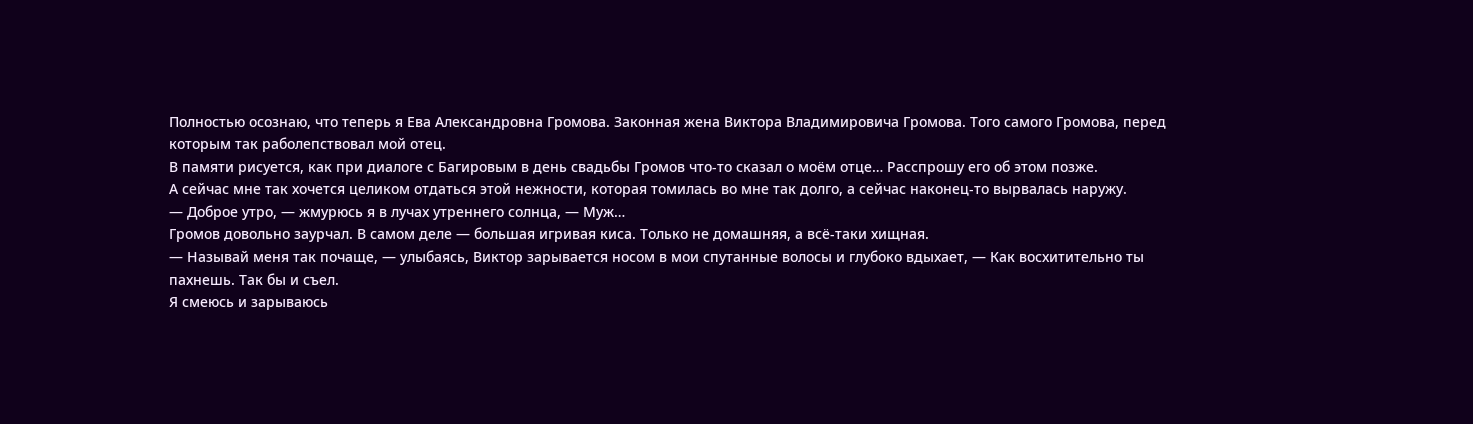Полностью осознаю, что теперь я Ева Александровна Громова. Законная жена Виктора Владимировича Громова. Того самого Громова, перед которым так раболепствовал мой отец.
В памяти рисуется, как при диалоге с Багировым в день свадьбы Громов что-то сказал о моём отце… Расспрошу его об этом позже.
А сейчас мне так хочется целиком отдаться этой нежности, которая томилась во мне так долго, а сейчас наконец-то вырвалась наружу.
— Доброе утро, — жмурюсь я в лучах утреннего солнца, — Муж…
Громов довольно заурчал. В самом деле — большая игривая киса. Только не домашняя, а всё-таки хищная.
— Называй меня так почаще, — улыбаясь, Виктор зарывается носом в мои спутанные волосы и глубоко вдыхает, — Как восхитительно ты пахнешь. Так бы и съел.
Я смеюсь и зарываюсь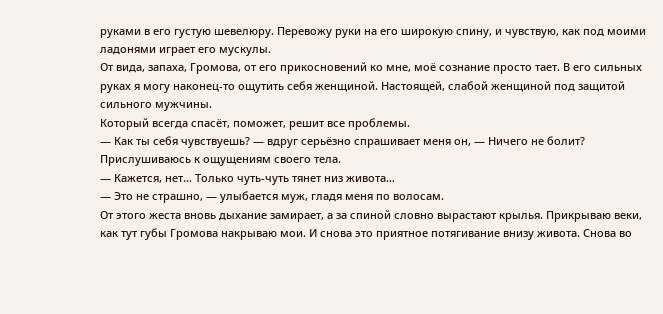руками в его густую шевелюру. Перевожу руки на его широкую спину, и чувствую, как под моими ладонями играет его мускулы.
От вида, запаха, Громова, от его прикосновений ко мне, моё сознание просто тает. В его сильных руках я могу наконец-то ощутить себя женщиной. Настоящей, слабой женщиной под защитой сильного мужчины.
Который всегда спасёт, поможет, решит все проблемы.
— Как ты себя чувствуешь? — вдруг серьёзно спрашивает меня он, — Ничего не болит?
Прислушиваюсь к ощущениям своего тела.
— Кажется, нет… Только чуть-чуть тянет низ живота…
— Это не страшно, — улыбается муж, гладя меня по волосам.
От этого жеста вновь дыхание замирает, а за спиной словно вырастают крылья. Прикрываю веки, как тут губы Громова накрываю мои. И снова это приятное потягивание внизу живота. Снова во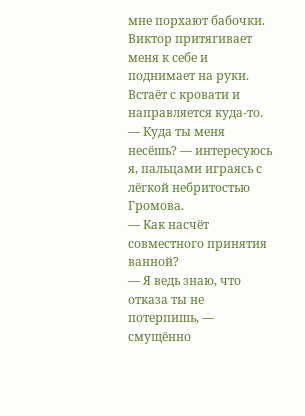мне порхают бабочки.
Виктор притягивает меня к себе и поднимает на руки. Встаёт с кровати и направляется куда-то.
— Куда ты меня несёшь? — интересуюсь я, пальцами играясь с лёгкой небритостью Громова.
— Как насчёт совместного принятия ванной?
— Я ведь знаю, что отказа ты не потерпишь, — смущённо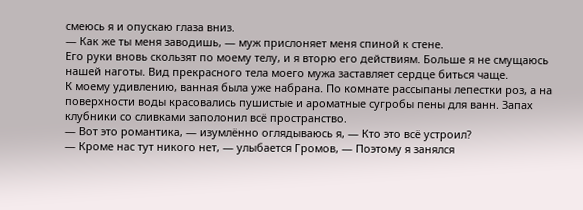смеюсь я и опускаю глаза вниз.
— Как же ты меня заводишь, — муж прислоняет меня спиной к стене.
Его руки вновь скользят по моему телу, и я вторю его действиям. Больше я не смущаюсь нашей наготы. Вид прекрасного тела моего мужа заставляет сердце биться чаще.
К моему удивлению, ванная была уже набрана. По комнате рассыпаны лепестки роз, а на поверхности воды красовались пушистые и ароматные сугробы пены для ванн. Запах клубники со сливками заполонил всё пространство.
— Вот это романтика, — изумлённо оглядываюсь я, — Кто это всё устроил?
— Кроме нас тут никого нет, — улыбается Громов, — Поэтому я занялся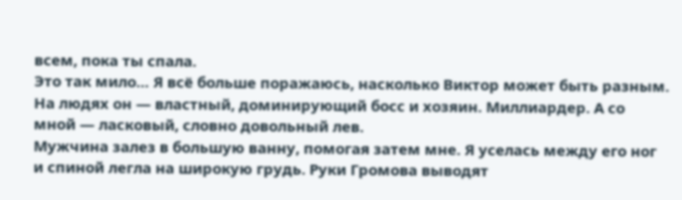всем, пока ты спала.
Это так мило… Я всё больше поражаюсь, насколько Виктор может быть разным. На людях он — властный, доминирующий босс и хозяин. Миллиардер. А со мной — ласковый, словно довольный лев.
Мужчина залез в большую ванну, помогая затем мне. Я уселась между его ног и спиной легла на широкую грудь. Руки Громова выводят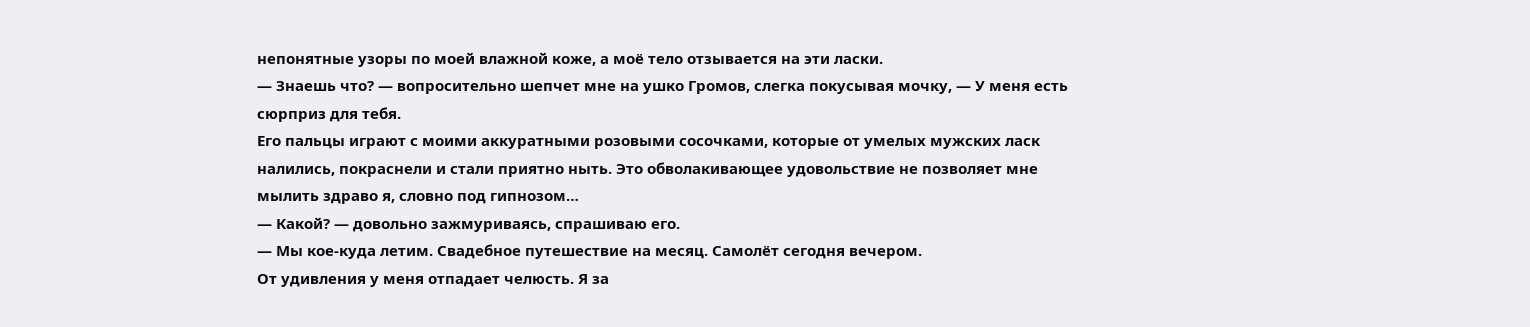непонятные узоры по моей влажной коже, а моё тело отзывается на эти ласки.
— Знаешь что? — вопросительно шепчет мне на ушко Громов, слегка покусывая мочку, — У меня есть сюрприз для тебя.
Его пальцы играют с моими аккуратными розовыми сосочками, которые от умелых мужских ласк налились, покраснели и стали приятно ныть. Это обволакивающее удовольствие не позволяет мне мылить здраво я, словно под гипнозом…
— Какой? — довольно зажмуриваясь, спрашиваю его.
— Мы кое-куда летим. Свадебное путешествие на месяц. Самолёт сегодня вечером.
От удивления у меня отпадает челюсть. Я за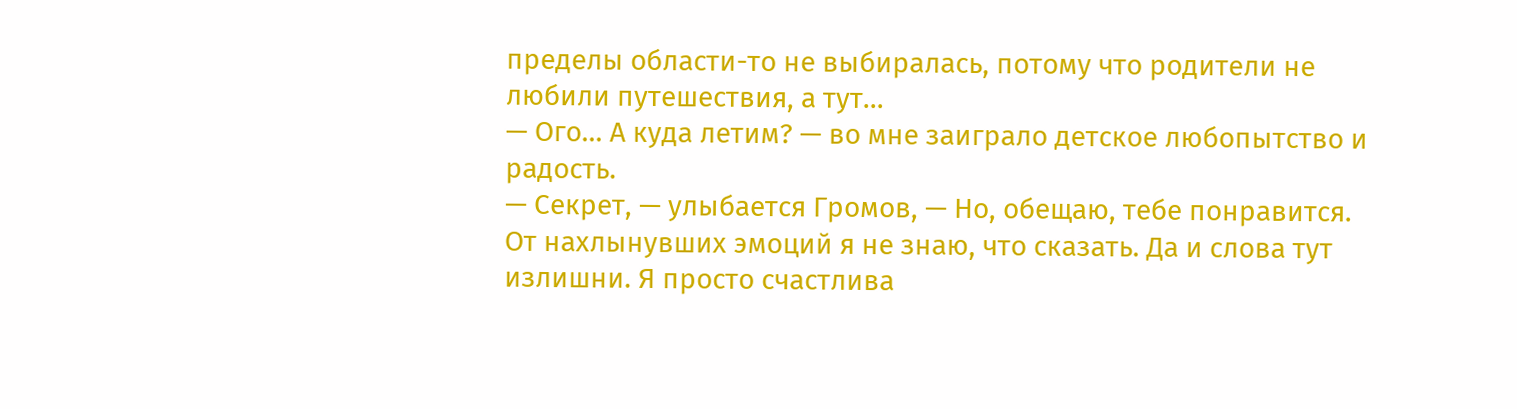пределы области-то не выбиралась, потому что родители не любили путешествия, а тут…
— Ого… А куда летим? — во мне заиграло детское любопытство и радость.
— Секрет, — улыбается Громов, — Но, обещаю, тебе понравится.
От нахлынувших эмоций я не знаю, что сказать. Да и слова тут излишни. Я просто счастлива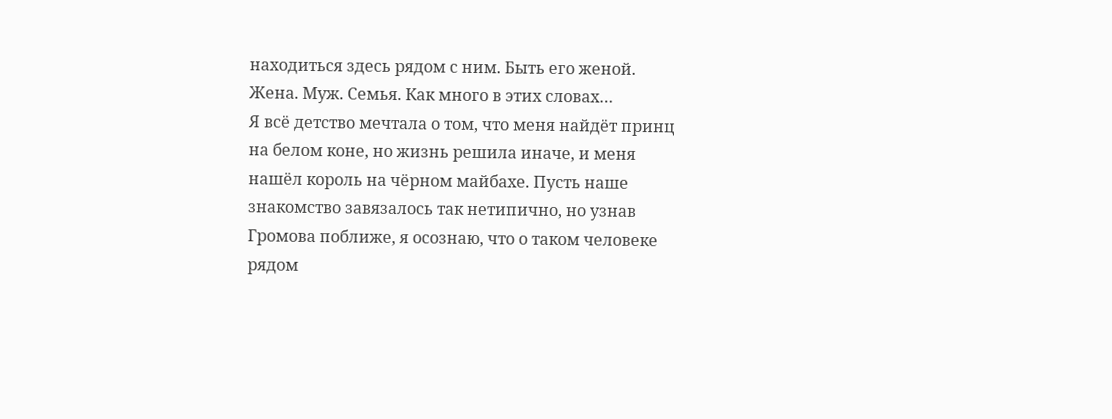находиться здесь рядом с ним. Быть его женой.
Жена. Муж. Семья. Как много в этих словах…
Я всё детство мечтала о том, что меня найдёт принц на белом коне, но жизнь решила иначе, и меня нашёл король на чёрном майбахе. Пусть наше знакомство завязалось так нетипично, но узнав Громова поближе, я осознаю, что о таком человеке рядом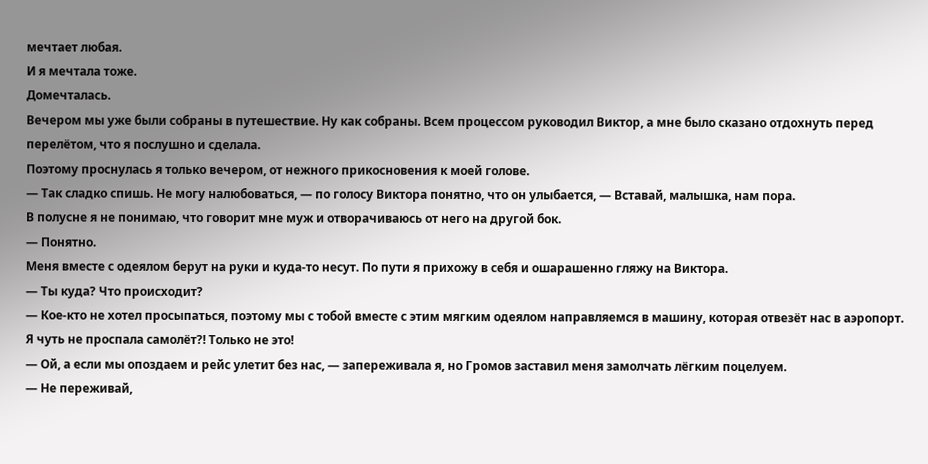мечтает любая.
И я мечтала тоже.
Домечталась.
Вечером мы уже были собраны в путешествие. Ну как собраны. Всем процессом руководил Виктор, а мне было сказано отдохнуть перед перелётом, что я послушно и сделала.
Поэтому проснулась я только вечером, от нежного прикосновения к моей голове.
— Так сладко спишь. Не могу налюбоваться, — по голосу Виктора понятно, что он улыбается, — Вставай, малышка, нам пора.
В полусне я не понимаю, что говорит мне муж и отворачиваюсь от него на другой бок.
— Понятно.
Меня вместе с одеялом берут на руки и куда-то несут. По пути я прихожу в себя и ошарашенно гляжу на Виктора.
— Ты куда? Что происходит?
— Кое-кто не хотел просыпаться, поэтому мы с тобой вместе с этим мягким одеялом направляемся в машину, которая отвезёт нас в аэропорт.
Я чуть не проспала самолёт?! Только не это!
— Ой, а если мы опоздаем и рейс улетит без нас, — запереживала я, но Громов заставил меня замолчать лёгким поцелуем.
— Не переживай,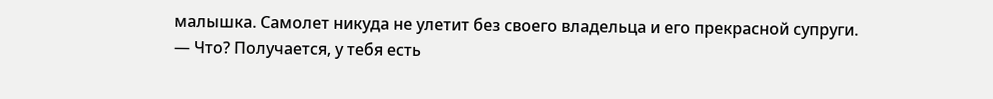малышка. Самолет никуда не улетит без своего владельца и его прекрасной супруги.
— Что? Получается, у тебя есть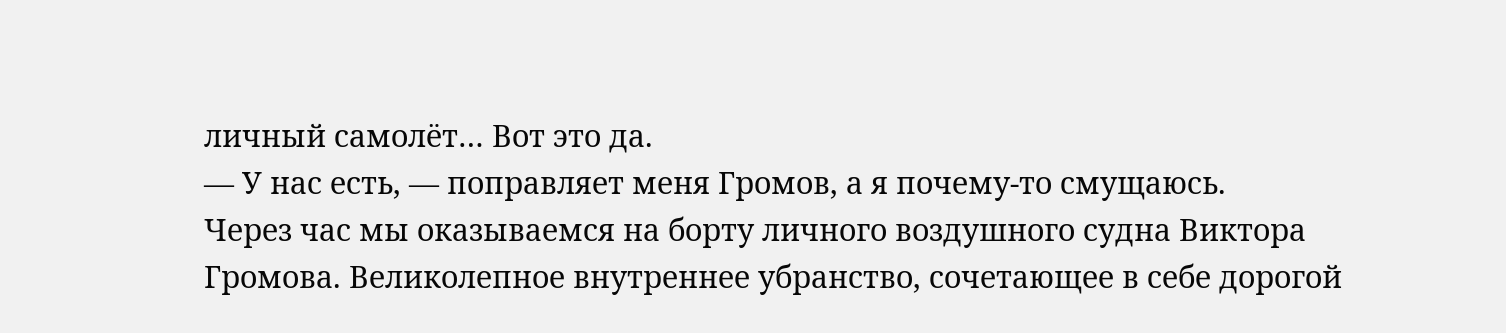личный самолёт… Вот это да.
— У нас есть, — поправляет меня Громов, а я почему-то смущаюсь.
Через час мы оказываемся на борту личного воздушного судна Виктора Громова. Великолепное внутреннее убранство, сочетающее в себе дорогой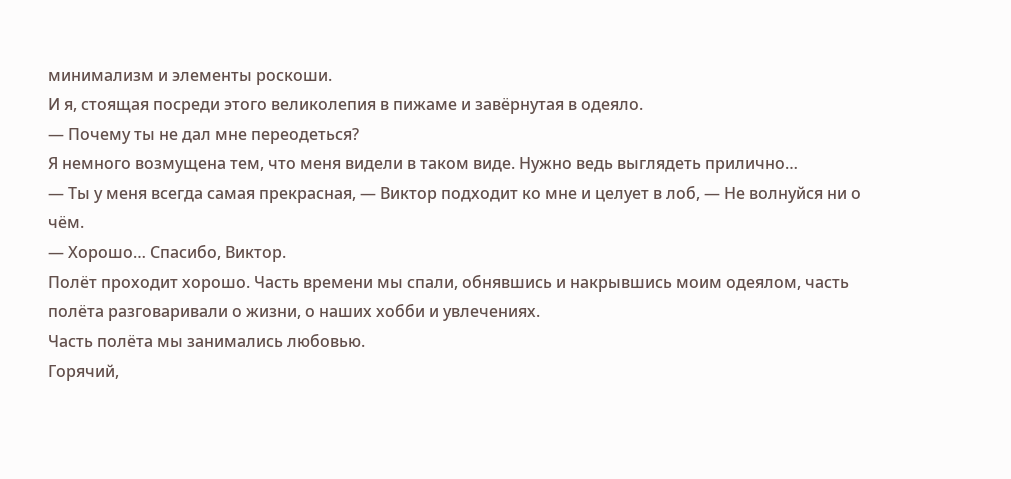минимализм и элементы роскоши.
И я, стоящая посреди этого великолепия в пижаме и завёрнутая в одеяло.
— Почему ты не дал мне переодеться?
Я немного возмущена тем, что меня видели в таком виде. Нужно ведь выглядеть прилично…
— Ты у меня всегда самая прекрасная, — Виктор подходит ко мне и целует в лоб, — Не волнуйся ни о чём.
— Хорошо… Спасибо, Виктор.
Полёт проходит хорошо. Часть времени мы спали, обнявшись и накрывшись моим одеялом, часть полёта разговаривали о жизни, о наших хобби и увлечениях.
Часть полёта мы занимались любовью.
Горячий,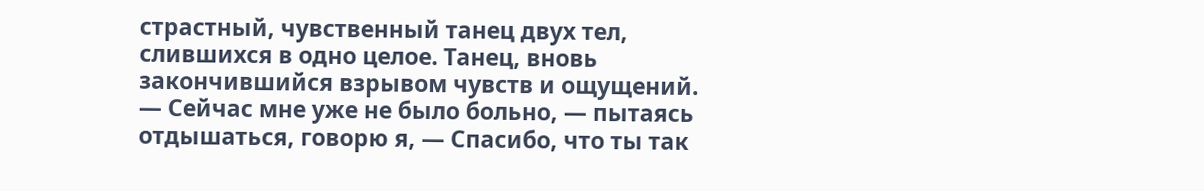страстный, чувственный танец двух тел, слившихся в одно целое. Танец, вновь закончившийся взрывом чувств и ощущений.
— Сейчас мне уже не было больно, — пытаясь отдышаться, говорю я, — Спасибо, что ты так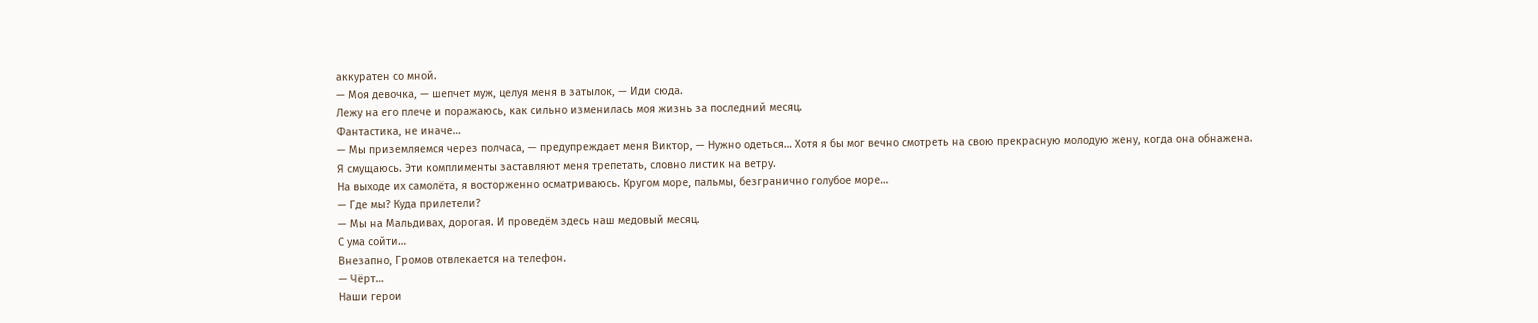аккуратен со мной.
— Моя девочка, — шепчет муж, целуя меня в затылок, — Иди сюда.
Лежу на его плече и поражаюсь, как сильно изменилась моя жизнь за последний месяц.
Фантастика, не иначе…
— Мы приземляемся через полчаса, — предупреждает меня Виктор, — Нужно одеться… Хотя я бы мог вечно смотреть на свою прекрасную молодую жену, когда она обнажена.
Я смущаюсь. Эти комплименты заставляют меня трепетать, словно листик на ветру.
На выходе их самолёта, я восторженно осматриваюсь. Кругом море, пальмы, безгранично голубое море…
— Где мы? Куда прилетели?
— Мы на Мальдивах, дорогая. И проведём здесь наш медовый месяц.
С ума сойти…
Внезапно, Громов отвлекается на телефон.
— Чёрт…
Наши герои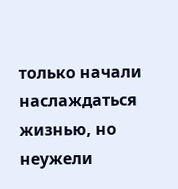только начали наслаждаться жизнью, но неужели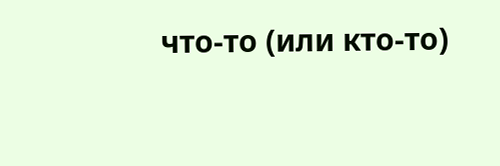что-то (или кто-то)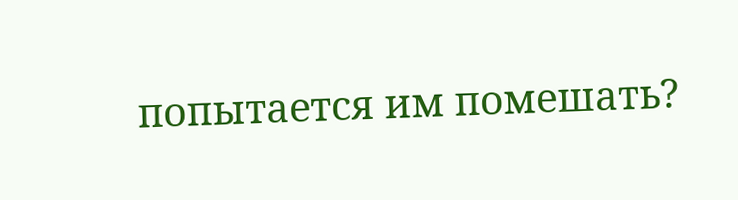попытается им помешать?